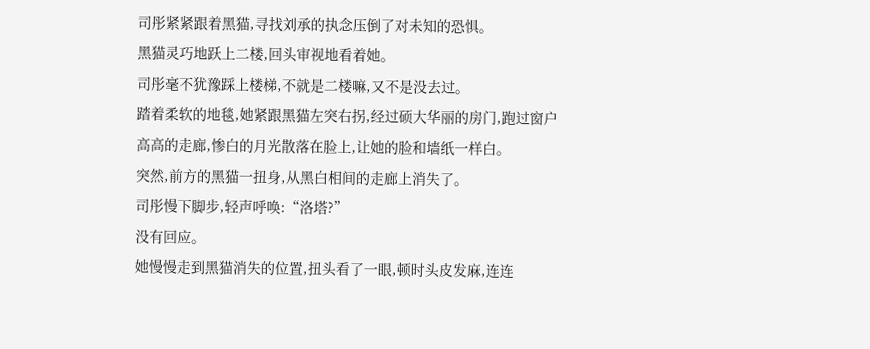司彤紧紧跟着黑猫,寻找刘承的执念压倒了对未知的恐惧。
黑猫灵巧地跃上二楼,回头审视地看着她。
司彤毫不犹豫踩上楼梯,不就是二楼嘛,又不是没去过。
踏着柔软的地毯,她紧跟黑猫左突右拐,经过硕大华丽的房门,跑过窗户高高的走廊,惨白的月光散落在脸上,让她的脸和墙纸一样白。
突然,前方的黑猫一扭身,从黑白相间的走廊上消失了。
司彤慢下脚步,轻声呼唤:“洛塔?”
没有回应。
她慢慢走到黑猫消失的位置,扭头看了一眼,顿时头皮发麻,连连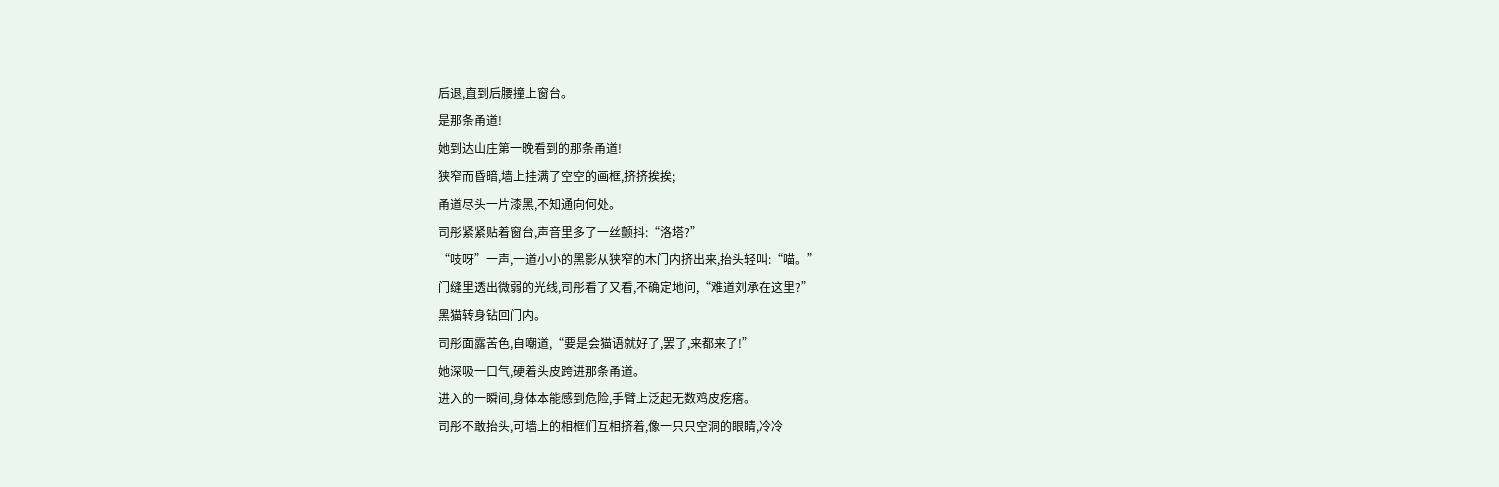后退,直到后腰撞上窗台。
是那条甬道!
她到达山庄第一晚看到的那条甬道!
狭窄而昏暗,墙上挂满了空空的画框,挤挤挨挨;
甬道尽头一片漆黑,不知通向何处。
司彤紧紧贴着窗台,声音里多了一丝颤抖:“洛塔?”
“吱呀”一声,一道小小的黑影从狭窄的木门内挤出来,抬头轻叫:“喵。”
门缝里透出微弱的光线,司彤看了又看,不确定地问,“难道刘承在这里?”
黑猫转身钻回门内。
司彤面露苦色,自嘲道,“要是会猫语就好了,罢了,来都来了!”
她深吸一口气,硬着头皮跨进那条甬道。
进入的一瞬间,身体本能感到危险,手臂上泛起无数鸡皮疙瘩。
司彤不敢抬头,可墙上的相框们互相挤着,像一只只空洞的眼睛,冷冷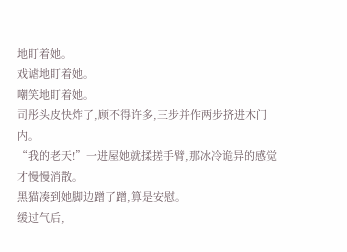地盯着她。
戏谑地盯着她。
嘲笑地盯着她。
司彤头皮快炸了,顾不得许多,三步并作两步挤进木门内。
“我的老天!”一进屋她就揉搓手臂,那冰冷诡异的感觉才慢慢消散。
黑猫凑到她脚边蹭了蹭,算是安慰。
缓过气后,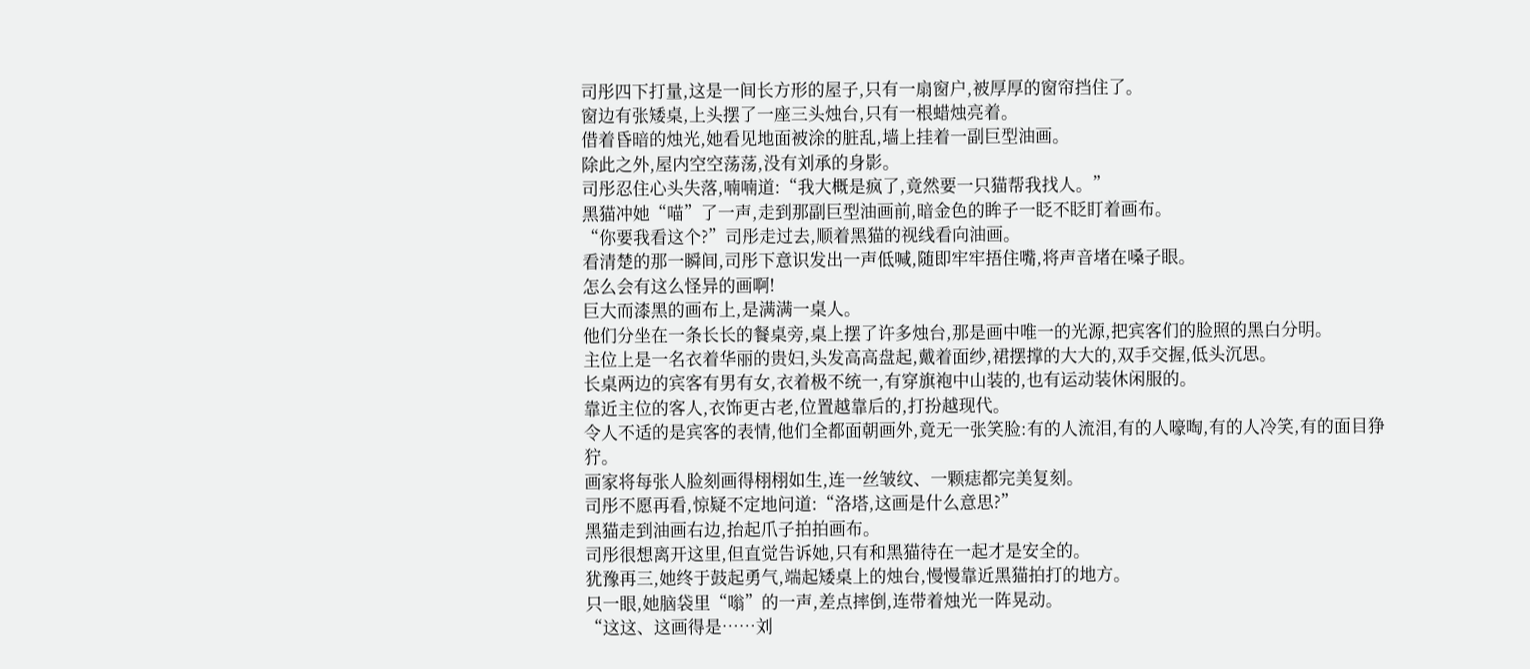司彤四下打量,这是一间长方形的屋子,只有一扇窗户,被厚厚的窗帘挡住了。
窗边有张矮桌,上头摆了一座三头烛台,只有一根蜡烛亮着。
借着昏暗的烛光,她看见地面被涂的脏乱,墙上挂着一副巨型油画。
除此之外,屋内空空荡荡,没有刘承的身影。
司彤忍住心头失落,喃喃道:“我大概是疯了,竟然要一只猫帮我找人。”
黑猫冲她“喵”了一声,走到那副巨型油画前,暗金色的眸子一眨不眨盯着画布。
“你要我看这个?”司彤走过去,顺着黑猫的视线看向油画。
看清楚的那一瞬间,司彤下意识发出一声低喊,随即牢牢捂住嘴,将声音堵在嗓子眼。
怎么会有这么怪异的画啊!
巨大而漆黑的画布上,是满满一桌人。
他们分坐在一条长长的餐桌旁,桌上摆了许多烛台,那是画中唯一的光源,把宾客们的脸照的黑白分明。
主位上是一名衣着华丽的贵妇,头发高高盘起,戴着面纱,裙摆撑的大大的,双手交握,低头沉思。
长桌两边的宾客有男有女,衣着极不统一,有穿旗袍中山装的,也有运动装休闲服的。
靠近主位的客人,衣饰更古老,位置越靠后的,打扮越现代。
令人不适的是宾客的表情,他们全都面朝画外,竟无一张笑脸:有的人流泪,有的人嚎啕,有的人冷笑,有的面目狰狞。
画家将每张人脸刻画得栩栩如生,连一丝皱纹、一颗痣都完美复刻。
司彤不愿再看,惊疑不定地问道:“洛塔,这画是什么意思?”
黑猫走到油画右边,抬起爪子拍拍画布。
司彤很想离开这里,但直觉告诉她,只有和黑猫待在一起才是安全的。
犹豫再三,她终于鼓起勇气,端起矮桌上的烛台,慢慢靠近黑猫拍打的地方。
只一眼,她脑袋里“嗡”的一声,差点摔倒,连带着烛光一阵晃动。
“这这、这画得是……刘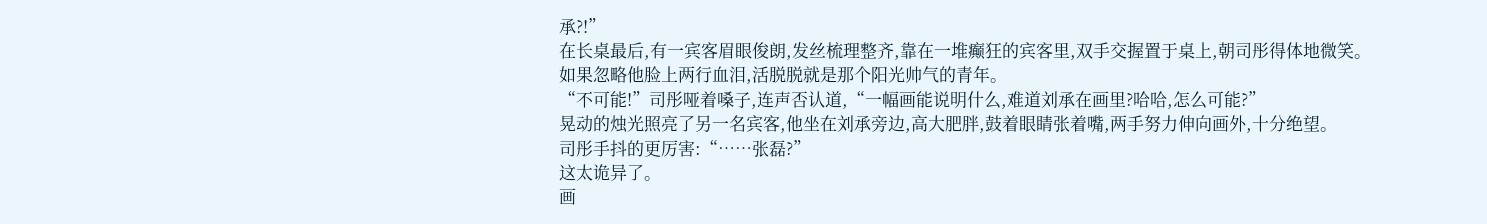承?!”
在长桌最后,有一宾客眉眼俊朗,发丝梳理整齐,靠在一堆癫狂的宾客里,双手交握置于桌上,朝司彤得体地微笑。
如果忽略他脸上两行血泪,活脱脱就是那个阳光帅气的青年。
“不可能!”司彤哑着嗓子,连声否认道,“一幅画能说明什么,难道刘承在画里?哈哈,怎么可能?”
晃动的烛光照亮了另一名宾客,他坐在刘承旁边,高大肥胖,鼓着眼睛张着嘴,两手努力伸向画外,十分绝望。
司彤手抖的更厉害:“……张磊?”
这太诡异了。
画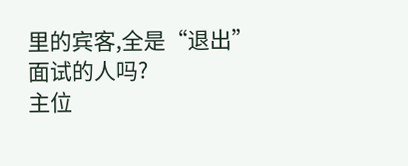里的宾客,全是“退出”面试的人吗?
主位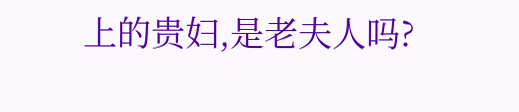上的贵妇,是老夫人吗?